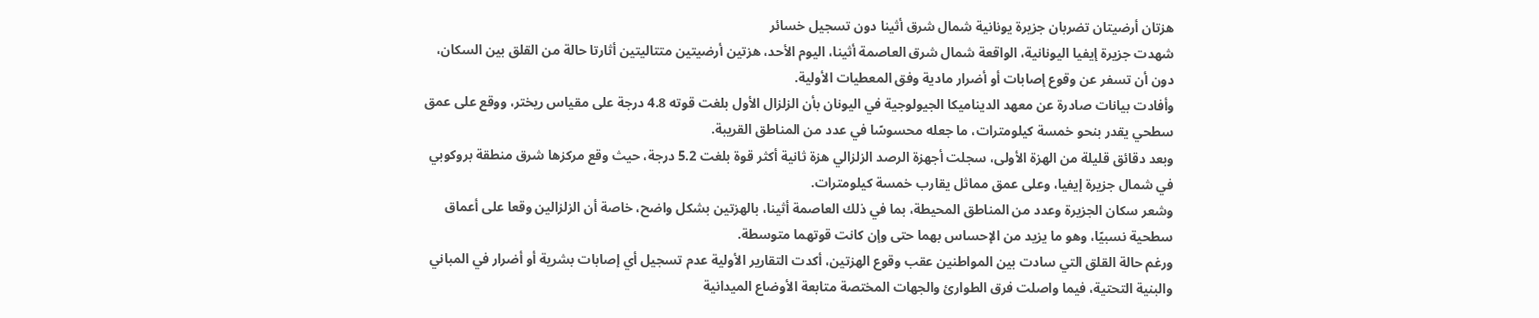هزتان أرضيتان تضربان جزيرة يونانية شمال شرق أثينا دون تسجيل خسائر
شهدت جزيرة إيفيا اليونانية، الواقعة شمال شرق العاصمة أثينا، اليوم الأحد، هزتين أرضيتين متتاليتين أثارتا حالة من القلق بين السكان، دون أن تسفر عن وقوع إصابات أو أضرار مادية وفق المعطيات الأولية.
وأفادت بيانات صادرة عن معهد الديناميكا الجيولوجية في اليونان بأن الزلزال الأول بلغت قوته 4.8 درجة على مقياس ريختر، ووقع على عمق سطحي يقدر بنحو خمسة كيلومترات، ما جعله محسوسًا في عدد من المناطق القريبة.
وبعد دقائق قليلة من الهزة الأولى، سجلت أجهزة الرصد الزلزالي هزة ثانية أكثر قوة بلغت 5.2 درجة، حيث وقع مركزها شرق منطقة بروكوبي في شمال جزيرة إيفيا، وعلى عمق مماثل يقارب خمسة كيلومترات.
وشعر سكان الجزيرة وعدد من المناطق المحيطة، بما في ذلك العاصمة أثينا، بالهزتين بشكل واضح، خاصة أن الزلزالين وقعا على أعماق سطحية نسبيًا، وهو ما يزيد من الإحساس بهما حتى وإن كانت قوتهما متوسطة.
ورغم حالة القلق التي سادت بين المواطنين عقب وقوع الهزتين، أكدت التقارير الأولية عدم تسجيل أي إصابات بشرية أو أضرار في المباني والبنية التحتية، فيما واصلت فرق الطوارئ والجهات المختصة متابعة الأوضاع الميدانية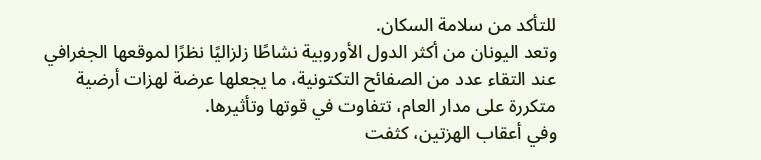للتأكد من سلامة السكان.
وتعد اليونان من أكثر الدول الأوروبية نشاطًا زلزاليًا نظرًا لموقعها الجغرافي عند التقاء عدد من الصفائح التكتونية، ما يجعلها عرضة لهزات أرضية متكررة على مدار العام، تتفاوت في قوتها وتأثيرها.
وفي أعقاب الهزتين، كثفت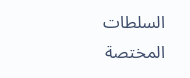السلطات المختصة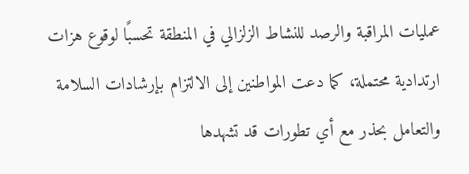عمليات المراقبة والرصد للنشاط الزلزالي في المنطقة تحسبًا لوقوع هزات ارتدادية محتملة، كما دعت المواطنين إلى الالتزام بإرشادات السلامة والتعامل بحذر مع أي تطورات قد تشهدها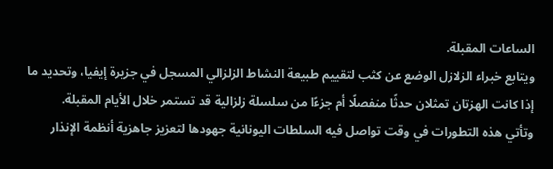الساعات المقبلة.
ويتابع خبراء الزلازل الوضع عن كثب لتقييم طبيعة النشاط الزلزالي المسجل في جزيرة إيفيا، وتحديد ما إذا كانت الهزتان تمثلان حدثًا منفصلًا أم جزءًا من سلسلة زلزالية قد تستمر خلال الأيام المقبلة.
وتأتي هذه التطورات في وقت تواصل فيه السلطات اليونانية جهودها لتعزيز جاهزية أنظمة الإنذار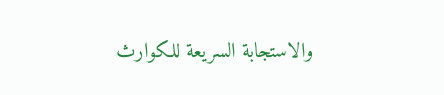والاستجابة السريعة للكوارث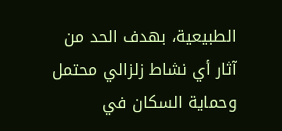الطبيعية، بهدف الحد من آثار أي نشاط زلزالي محتمل وحماية السكان في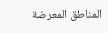المناطق المعرضة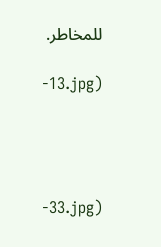للمخاطر.

-13.jpg)




-33.jpg)